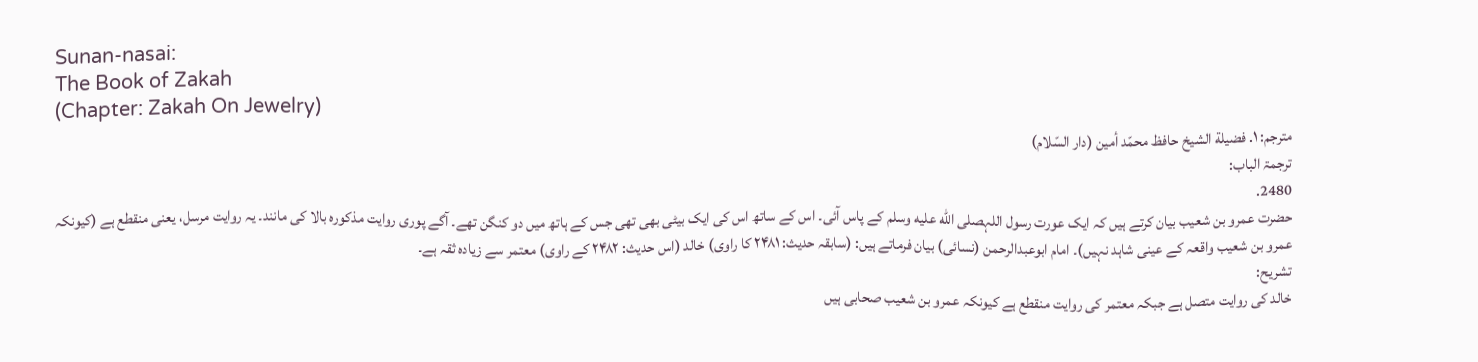Sunan-nasai:
The Book of Zakah
(Chapter: Zakah On Jewelry)
مترجم: ١. فضيلة الشيخ حافظ محمّد أمين (دار السّلام)
ترجمۃ الباب:
2480.
حضرت عمرو بن شعیب بیان کرتے ہیں کہ ایک عورت رسول اللہصلى الله عليه وسلم کے پاس آئی۔ اس کے ساتھ اس کی ایک بیٹی بھی تھی جس کے ہاتھ میں دو کنگن تھے۔ آگے پوری روایت مذکورہ بالا کی مانند۔ یہ روایت مرسل، یعنی منقطع ہے (کیونکہ عمرو بن شعیب واقعہ کے عینی شاہد نہیں)۔ امام ابوعبدالرحمن (نسائی) بیان فرماتے ہیں: (سابقہ حدیث: ۲۴۸۱ کا راوی) خالد (اس حدیث: ۲۴۸۲ کے راوی) معتمر سے زیادہ ثقہ ہے۔
تشریح:
خالد کی روایت متصل ہے جبکہ معتمر کی روایت منقطع ہے کیونکہ عمرو بن شعیب صحابی ہیں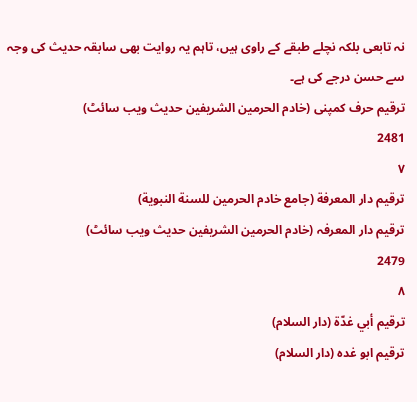نہ تابعی بلکہ نچلے طبقے کے راوی ہیں، تاہم یہ روایت بھی سابقہ حدیث کی وجہ سے حسن درجے کی ہے۔
ترقیم حرف کمپنی (خادم الحرمین الشریفین حدیث ویب سائٹ)
2481
٧
ترقيم دار المعرفة (جامع خادم الحرمين للسنة النبوية)
ترقیم دار المعرفہ (خادم الحرمین الشریفین حدیث ویب سائٹ)
2479
٨
ترقيم أبي غدّة (دار السلام)
ترقیم ابو غدہ (دار السلام)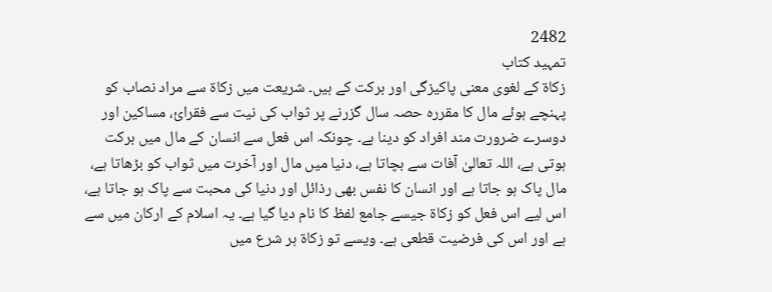2482
تمہید کتاب
زکاۃ کے لغوی معنی پاکیزگی اور برکت کے ہیں۔ شریعت میں زکاۃ سے مراد نصاب کو پہنچے ہوئے مال کا مقررہ حصہ سال گزرنے پر ثواب کی نیت سے فقرائ، مساکین اور دوسرے ضرورت مند افراد کو دینا ہے۔ چونکہ اس فعل سے انسان کے مال میں برکت ہوتی ہے، اللہ تعالیٰ آفات سے بچاتا ہے، دنیا میں مال اور آخرت میں ثواب کو بڑھاتا ہے، مال پاک ہو جاتا ہے اور انسان کا نفس بھی رذائل اور دنیا کی محبت سے پاک ہو جاتا ہے، اس لیے اس فعل کو زکاۃ جیسے جامع لفظ کا نام دیا گیا ہے۔ یہ اسلام کے ارکان میں سے ہے اور اس کی فرضیت قطعی ہے۔ ویسے تو زکاۃ ہر شرع میں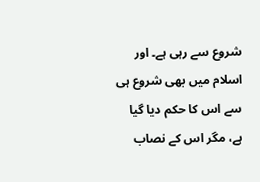شروع سے رہی ہے۔ اور اسلام میں بھی شروع ہی سے اس کا حکم دیا گیا ہے، مگر اس کے نصاب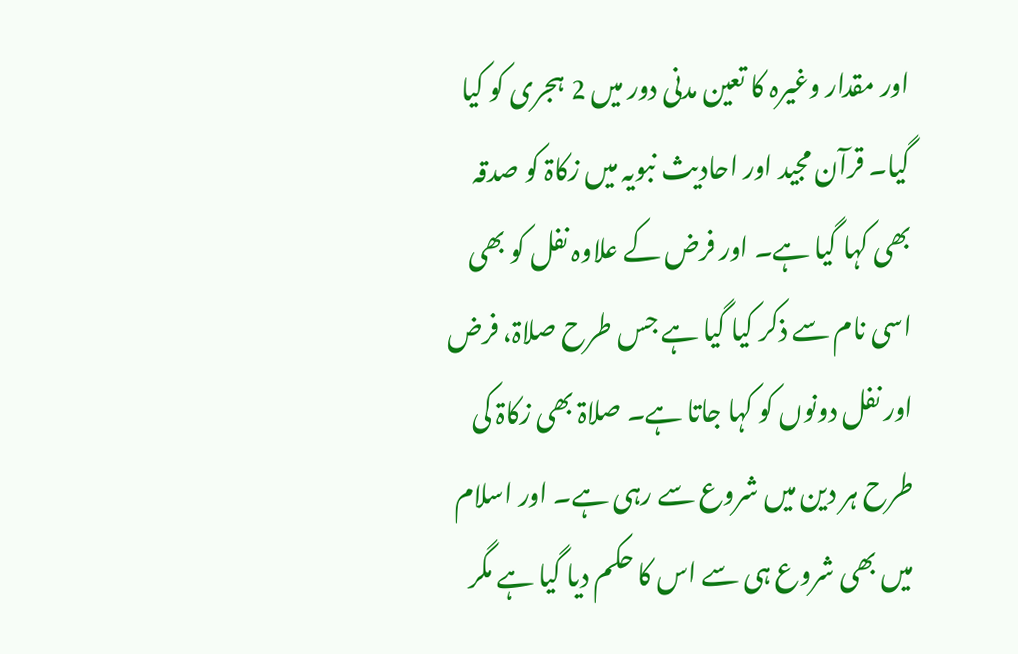اور مقدار وغیرہ کا تعین مدنی دور میں 2 ہجری کو کیا گیا۔ قرآن مجید اور احادیث نبویہ میں زکاۃ کو صدقہ بھی کہا گیا ہے۔ اور فرض کے علاوہ نفل کو بھی اسی نام سے ذکر کیا گیا ہے جس طرح صلاۃ، فرض اور نفل دونوں کو کہا جاتا ہے۔ صلاۃ بھی زکاۃ کی طرح ہر دین میں شروع سے رہی ہے۔ اور اسلام میں بھی شروع ہی سے اس کا حکم دیا گیا ہے مگر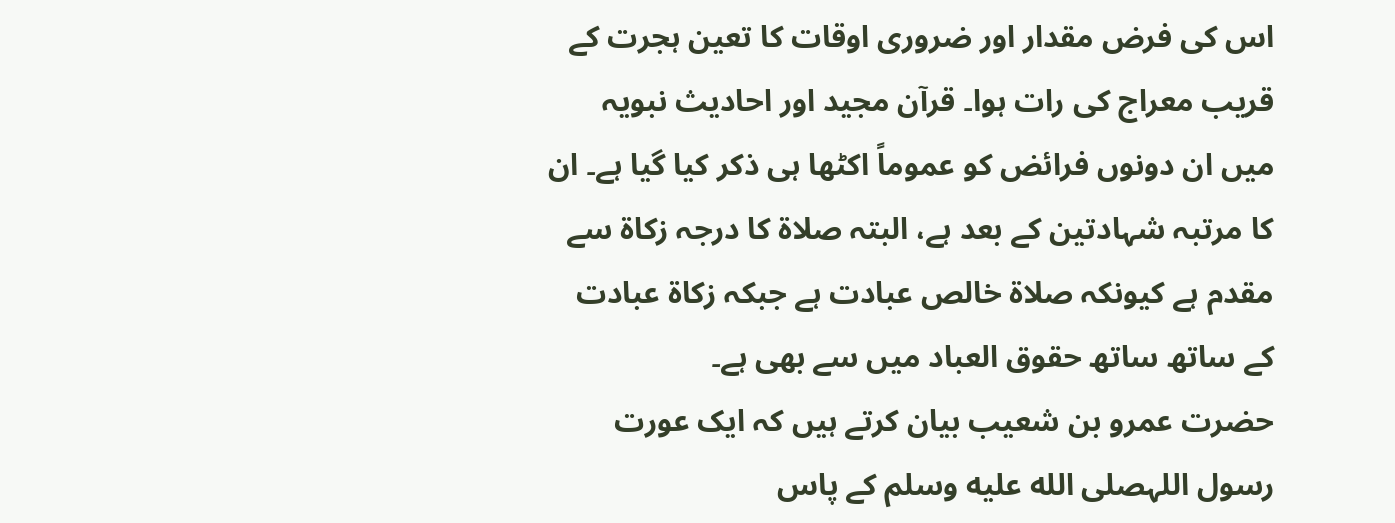اس کی فرض مقدار اور ضروری اوقات کا تعین ہجرت کے قریب معراج کی رات ہوا۔ قرآن مجید اور احادیث نبویہ میں ان دونوں فرائض کو عموماً اکٹھا ہی ذکر کیا گیا ہے۔ ان کا مرتبہ شہادتین کے بعد ہے، البتہ صلاۃ کا درجہ زکاۃ سے مقدم ہے کیونکہ صلاۃ خالص عبادت ہے جبکہ زکاۃ عبادت کے ساتھ ساتھ حقوق العباد میں سے بھی ہے۔
حضرت عمرو بن شعیب بیان کرتے ہیں کہ ایک عورت رسول اللہصلى الله عليه وسلم کے پاس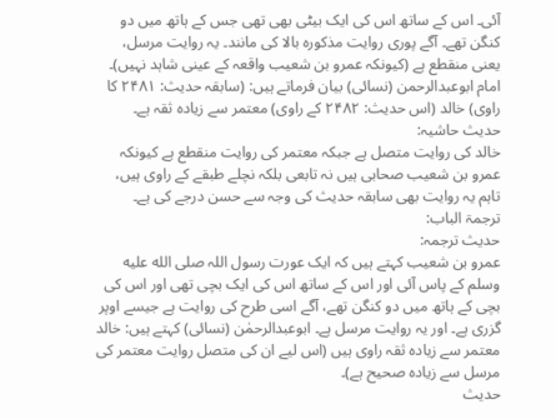آئی۔ اس کے ساتھ اس کی ایک بیٹی بھی تھی جس کے ہاتھ میں دو کنگن تھے۔ آگے پوری روایت مذکورہ بالا کی مانند۔ یہ روایت مرسل، یعنی منقطع ہے (کیونکہ عمرو بن شعیب واقعہ کے عینی شاہد نہیں)۔ امام ابوعبدالرحمن (نسائی) بیان فرماتے ہیں: (سابقہ حدیث: ۲۴۸۱ کا راوی) خالد (اس حدیث: ۲۴۸۲ کے راوی) معتمر سے زیادہ ثقہ ہے۔
حدیث حاشیہ:
خالد کی روایت متصل ہے جبکہ معتمر کی روایت منقطع ہے کیونکہ عمرو بن شعیب صحابی ہیں نہ تابعی بلکہ نچلے طبقے کے راوی ہیں، تاہم یہ روایت بھی سابقہ حدیث کی وجہ سے حسن درجے کی ہے۔
ترجمۃ الباب:
حدیث ترجمہ:
عمرو بن شعیب کہتے ہیں کہ ایک عورت رسول اللہ صلى الله عليه وسلم کے پاس آئی اور اس کے ساتھ اس کی ایک بچی تھی اور اس کی بچی کے ہاتھ میں دو کنگن تھے، آگے اسی طرح کی روایت ہے جیسے اوپر گزری ہے۔ اور یہ روایت مرسل ہے۔ ابوعبدالرحمٰن (نسائی) کہتے ہیں: خالد معتمر سے زیادہ ثقہ راوی ہیں (اس لیے ان کی متصل روایت معتمر کی مرسل سے زیادہ صحیح ہے)۔
حدیث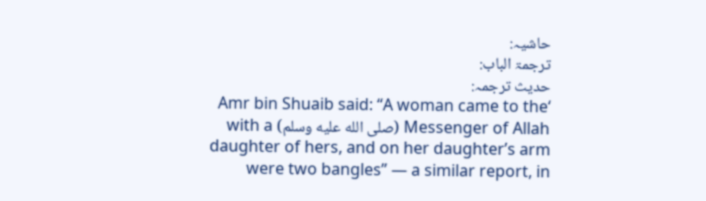حاشیہ:
ترجمۃ الباب:
حدیث ترجمہ:
‘Amr bin Shuaib said: “A woman came to the Messenger of Allah (صلى الله عليه وسلم) with a daughter of hers, and on her daughter’s arm were two bangles” — a similar report, in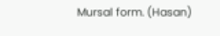Mursal form. (Hasan)